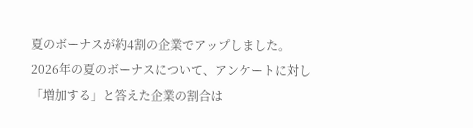夏のボーナスが約4割の企業でアップしました。
2026年の夏のボーナスについて、アンケートに対し「増加する」と答えた企業の割合は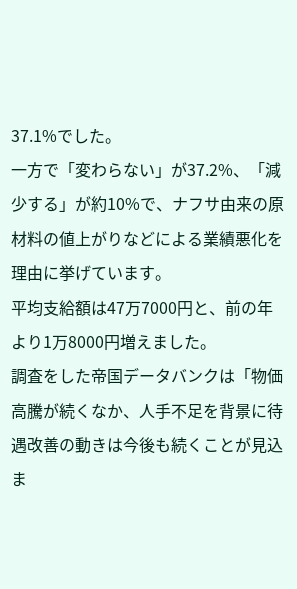37.1%でした。
一方で「変わらない」が37.2%、「減少する」が約10%で、ナフサ由来の原材料の値上がりなどによる業績悪化を理由に挙げています。
平均支給額は47万7000円と、前の年より1万8000円増えました。
調査をした帝国データバンクは「物価高騰が続くなか、人手不足を背景に待遇改善の動きは今後も続くことが見込ま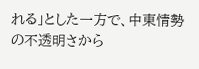れる」とした一方で、中東情勢の不透明さから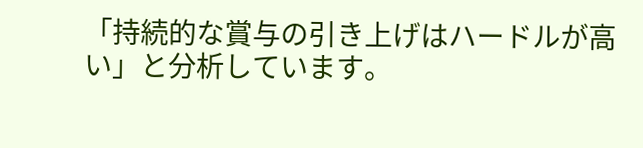「持続的な賞与の引き上げはハードルが高い」と分析しています。